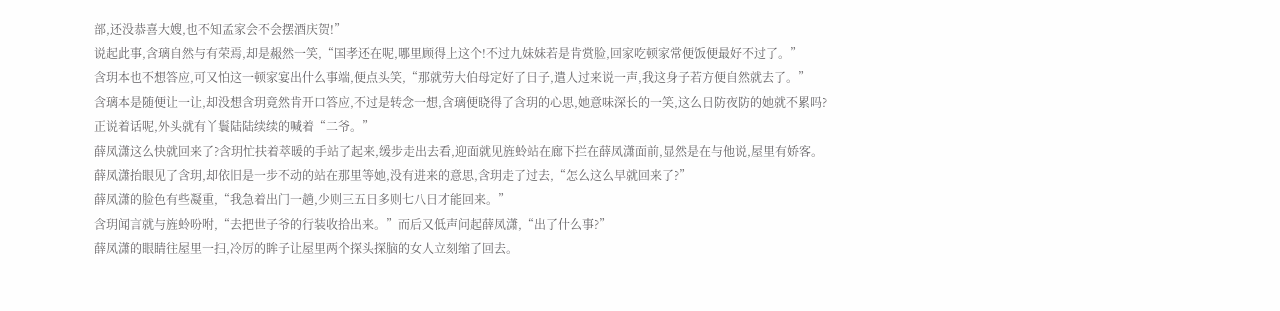部,还没恭喜大嫂,也不知孟家会不会摆酒庆贺!”
说起此事,含璃自然与有荣焉,却是赧然一笑,“国孝还在呢,哪里顾得上这个!不过九妹妹若是肯赏脸,回家吃顿家常便饭便最好不过了。”
含玥本也不想答应,可又怕这一顿家宴出什么事端,便点头笑,“那就劳大伯母定好了日子,遣人过来说一声,我这身子若方便自然就去了。”
含璃本是随便让一让,却没想含玥竟然肯开口答应,不过是转念一想,含璃便晓得了含玥的心思,她意味深长的一笑,这么日防夜防的她就不累吗?
正说着话呢,外头就有丫鬟陆陆续续的喊着“二爷。”
薛凤潇这么快就回来了?含玥忙扶着萃暖的手站了起来,缓步走出去看,迎面就见旌蛉站在廊下拦在薛凤潇面前,显然是在与他说,屋里有娇客。
薛凤潇抬眼见了含玥,却依旧是一步不动的站在那里等她,没有进来的意思,含玥走了过去,“怎么这么早就回来了?”
薛凤潇的脸色有些凝重,“我急着出门一趟,少则三五日多则七八日才能回来。”
含玥闻言就与旌蛉吩咐,“去把世子爷的行装收拾出来。”而后又低声问起薛凤潇,“出了什么事?”
薛凤潇的眼睛往屋里一扫,冷厉的眸子让屋里两个探头探脑的女人立刻缩了回去。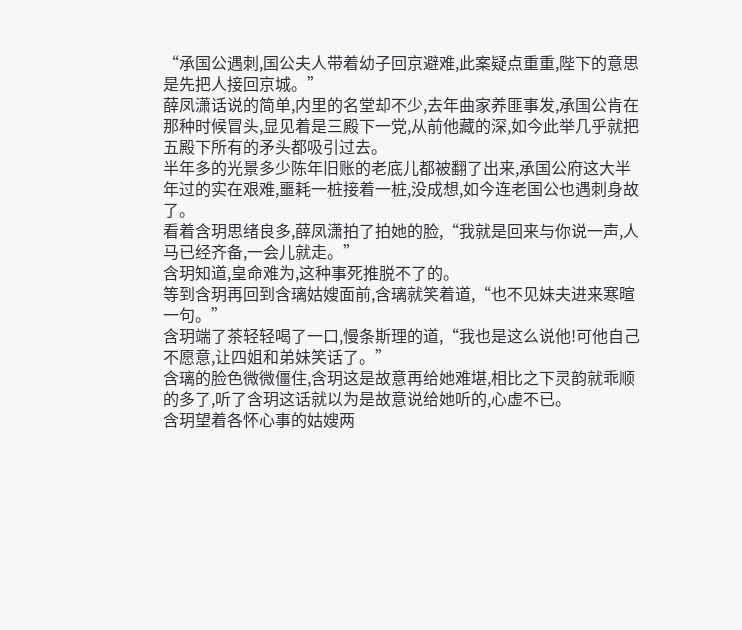“承国公遇刺,国公夫人带着幼子回京避难,此案疑点重重,陛下的意思是先把人接回京城。”
薛凤潇话说的简单,内里的名堂却不少,去年曲家养匪事发,承国公肯在那种时候冒头,显见着是三殿下一党,从前他藏的深,如今此举几乎就把五殿下所有的矛头都吸引过去。
半年多的光景多少陈年旧账的老底儿都被翻了出来,承国公府这大半年过的实在艰难,噩耗一桩接着一桩,没成想,如今连老国公也遇刺身故了。
看着含玥思绪良多,薛凤潇拍了拍她的脸,“我就是回来与你说一声,人马已经齐备,一会儿就走。”
含玥知道,皇命难为,这种事死推脱不了的。
等到含玥再回到含璃姑嫂面前,含璃就笑着道,“也不见妹夫进来寒暄一句。”
含玥端了茶轻轻喝了一口,慢条斯理的道,“我也是这么说他!可他自己不愿意,让四姐和弟妹笑话了。”
含璃的脸色微微僵住,含玥这是故意再给她难堪,相比之下灵韵就乖顺的多了,听了含玥这话就以为是故意说给她听的,心虚不已。
含玥望着各怀心事的姑嫂两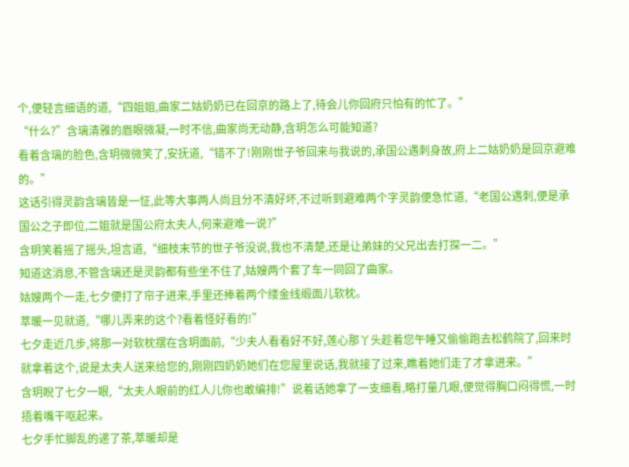个,便轻言细语的道,“四姐姐,曲家二姑奶奶已在回京的路上了,待会儿你回府只怕有的忙了。”
“什么?”含璃清雅的眉眼微凝,一时不信,曲家尚无动静,含玥怎么可能知道?
看着含璃的脸色,含玥微微笑了,安抚道,“错不了!刚刚世子爷回来与我说的,承国公遇刺身故,府上二姑奶奶是回京避难的。”
这话引得灵韵含璃皆是一怔,此等大事两人尚且分不清好坏,不过听到避难两个字灵韵便急忙道,“老国公遇刺,便是承国公之子即位,二姐就是国公府太夫人,何来避难一说?”
含玥笑着摇了摇头,坦言道,“细枝末节的世子爷没说,我也不清楚,还是让弟妹的父兄出去打探一二。”
知道这消息,不管含璃还是灵韵都有些坐不住了,姑嫂两个套了车一同回了曲家。
姑嫂两个一走,七夕便打了帘子进来,手里还捧着两个缕金线缎面儿软枕。
萃暖一见就道,“哪儿弄来的这个?看着怪好看的!”
七夕走近几步,将那一对软枕摆在含玥面前,“少夫人看看好不好,莲心那丫头趁着您午睡又偷偷跑去松鹤院了,回来时就拿着这个,说是太夫人送来给您的,刚刚四奶奶她们在您屋里说话,我就接了过来,瞧着她们走了才拿进来。”
含玥睨了七夕一眼,“太夫人眼前的红人儿你也敢编排!”说着话她拿了一支细看,略打量几眼,便觉得胸口闷得慌,一时捂着嘴干呕起来。
七夕手忙脚乱的递了茶,萃暖却是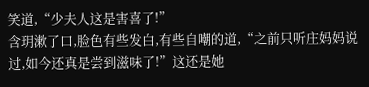笑道,“少夫人这是害喜了!”
含玥漱了口,脸色有些发白,有些自嘲的道,“之前只听庄妈妈说过,如今还真是尝到滋味了!”这还是她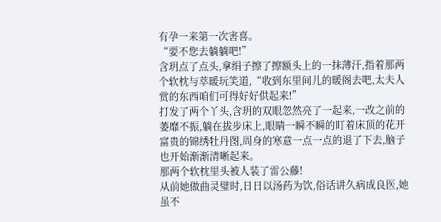有孕一来第一次害喜。
“要不您去躺躺吧!”
含玥点了点头,拿绢子擦了擦额头上的一抹薄汗,指着那两个软枕与萃暖玩笑道,“收到东里间儿的暖阁去吧,太夫人赏的东西咱们可得好好供起来!”
打发了两个丫头,含玥的双眼忽然亮了一起来,一改之前的萎靡不振,躺在拔步床上,眼睛一瞬不瞬的盯着床顶的花开富贵的锦绣牡丹图,周身的寒意一点一点的退了下去,脑子也开始渐渐清晰起来。
那两个软枕里头被人装了雷公藤!
从前她做曲灵璧时,日日以汤药为饮,俗话讲久病成良医,她虽不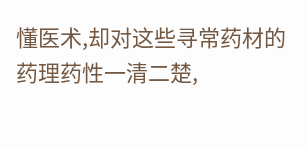懂医术,却对这些寻常药材的药理药性一清二楚,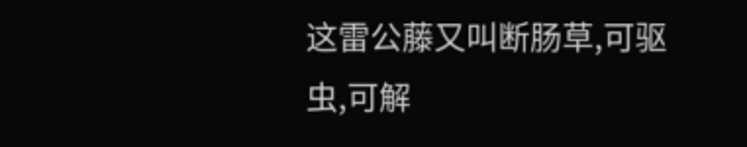这雷公藤又叫断肠草,可驱虫,可解